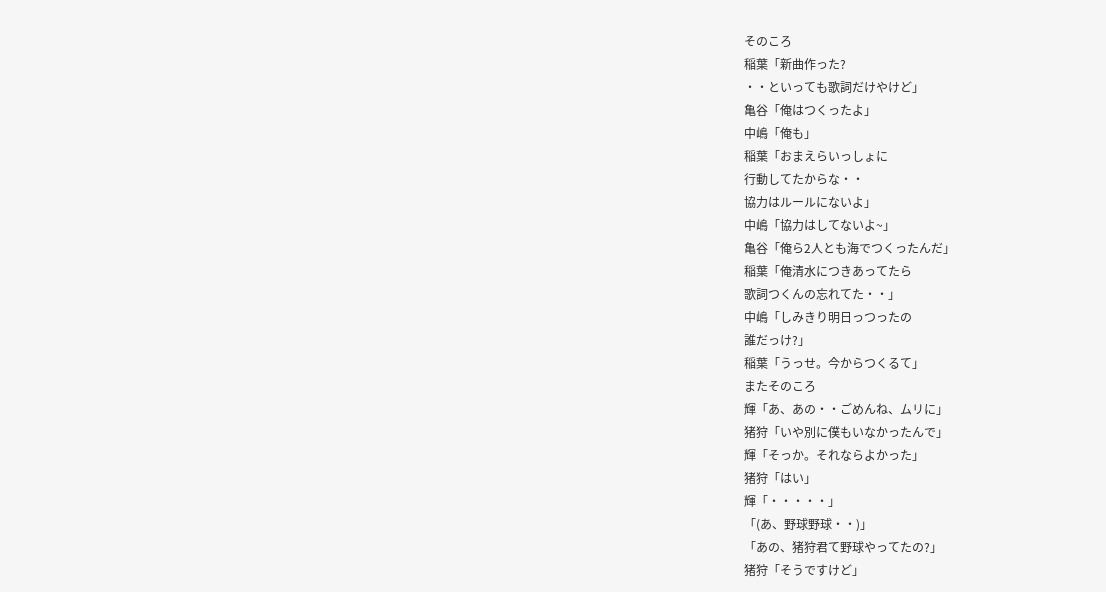そのころ
稲葉「新曲作った?
・・といっても歌詞だけやけど」
亀谷「俺はつくったよ」
中嶋「俺も」
稲葉「おまえらいっしょに
行動してたからな・・
協力はルールにないよ」
中嶋「協力はしてないよ~」
亀谷「俺ら2人とも海でつくったんだ」
稲葉「俺清水につきあってたら
歌詞つくんの忘れてた・・」
中嶋「しみきり明日っつったの
誰だっけ?」
稲葉「うっせ。今からつくるて」
またそのころ
輝「あ、あの・・ごめんね、ムリに」
猪狩「いや別に僕もいなかったんで」
輝「そっか。それならよかった」
猪狩「はい」
輝「・・・・・」
「(あ、野球野球・・)」
「あの、猪狩君て野球やってたの?」
猪狩「そうですけど」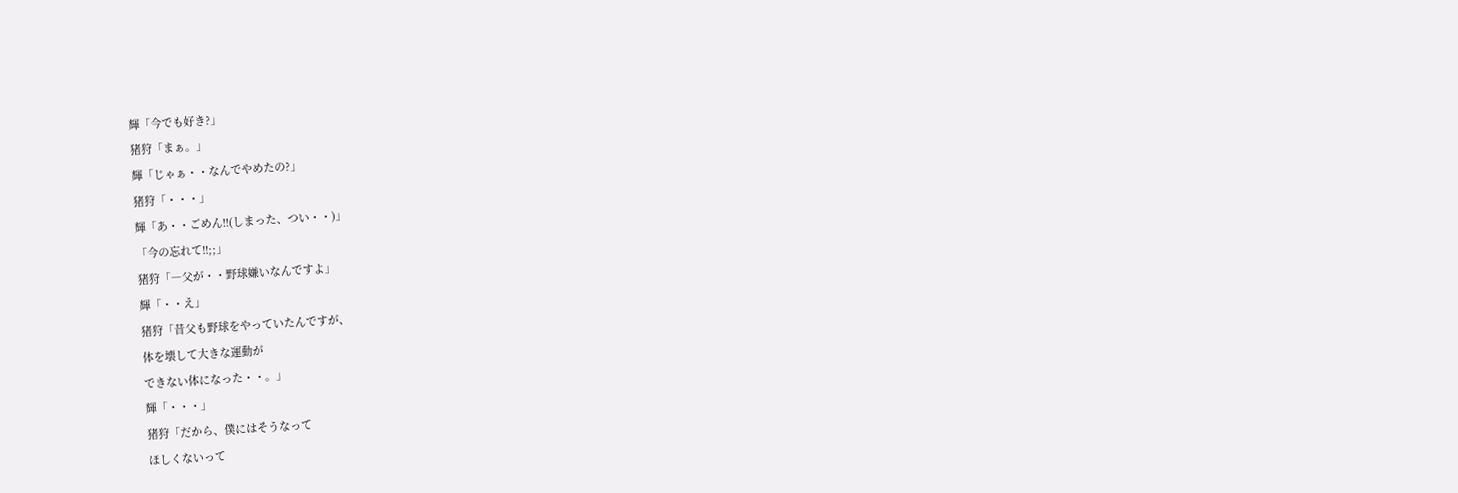輝「今でも好き?」
猪狩「まぁ。」
輝「じゃぁ・・なんでやめたの?」
猪狩「・・・」
輝「あ・・ごめん!!(しまった、つい・・)」
「今の忘れて!!;;」
猪狩「―父が・・野球嫌いなんですよ」
輝「・・え」
猪狩「昔父も野球をやっていたんですが、
体を壊して大きな運動が
できない体になった・・。」
輝「・・・」
猪狩「だから、僕にはそうなって
ほしくないって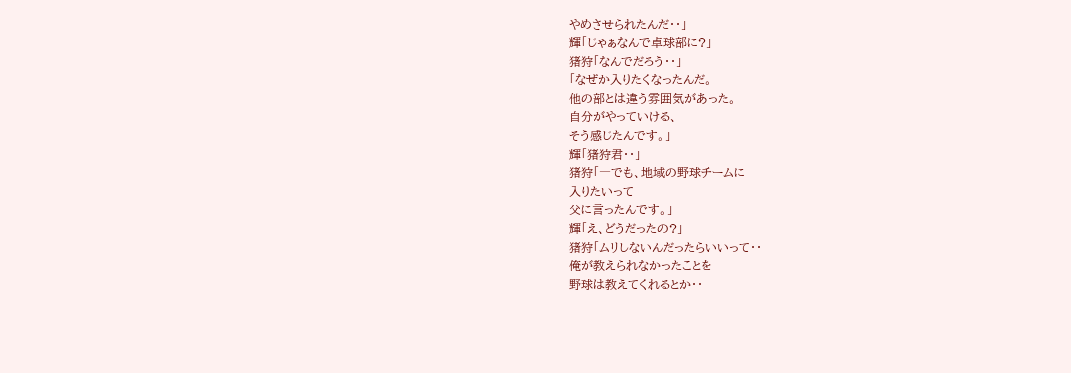やめさせられたんだ・・」
輝「じゃぁなんで卓球部に?」
猪狩「なんでだろう・・」
「なぜか入りたくなったんだ。
他の部とは違う雰囲気があった。
自分がやっていける、
そう感じたんです。」
輝「猪狩君・・」
猪狩「―でも、地域の野球チームに
入りたいって
父に言ったんです。」
輝「え、どうだったの?」
猪狩「ムリしないんだったらいいって・・
俺が教えられなかったことを
野球は教えてくれるとか・・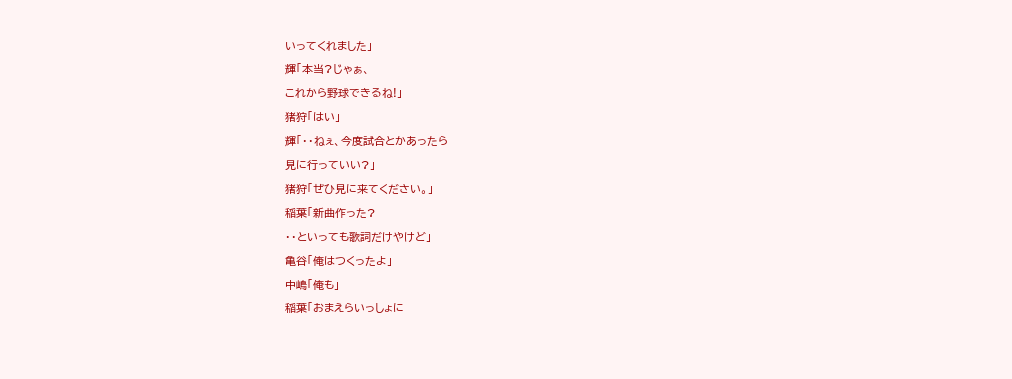いってくれました」
輝「本当?じゃぁ、
これから野球できるね!」
猪狩「はい」
輝「・・ねぇ、今度試合とかあったら
見に行っていい?」
猪狩「ぜひ見に来てください。」
稲葉「新曲作った?
・・といっても歌詞だけやけど」
亀谷「俺はつくったよ」
中嶋「俺も」
稲葉「おまえらいっしょに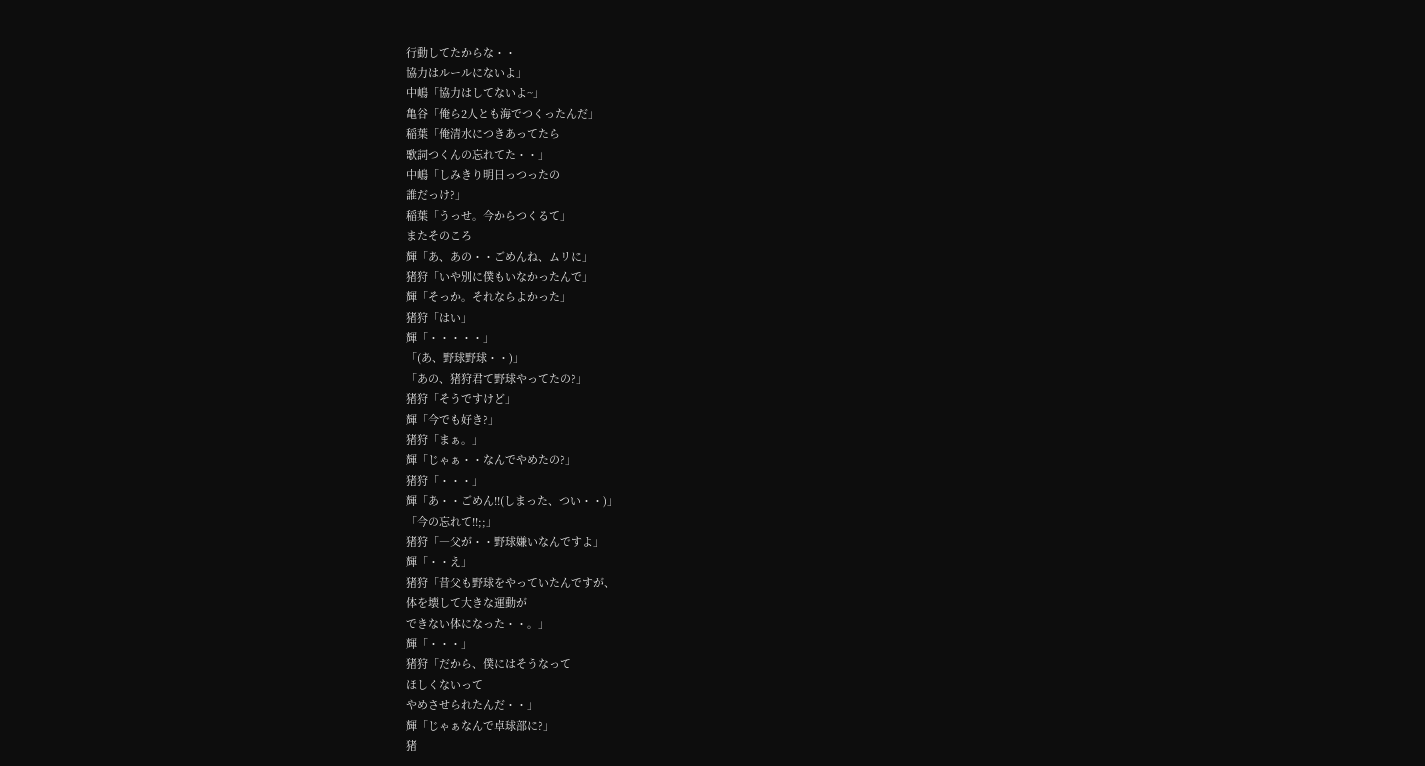行動してたからな・・
協力はルールにないよ」
中嶋「協力はしてないよ~」
亀谷「俺ら2人とも海でつくったんだ」
稲葉「俺清水につきあってたら
歌詞つくんの忘れてた・・」
中嶋「しみきり明日っつったの
誰だっけ?」
稲葉「うっせ。今からつくるて」
またそのころ
輝「あ、あの・・ごめんね、ムリに」
猪狩「いや別に僕もいなかったんで」
輝「そっか。それならよかった」
猪狩「はい」
輝「・・・・・」
「(あ、野球野球・・)」
「あの、猪狩君て野球やってたの?」
猪狩「そうですけど」
輝「今でも好き?」
猪狩「まぁ。」
輝「じゃぁ・・なんでやめたの?」
猪狩「・・・」
輝「あ・・ごめん!!(しまった、つい・・)」
「今の忘れて!!;;」
猪狩「―父が・・野球嫌いなんですよ」
輝「・・え」
猪狩「昔父も野球をやっていたんですが、
体を壊して大きな運動が
できない体になった・・。」
輝「・・・」
猪狩「だから、僕にはそうなって
ほしくないって
やめさせられたんだ・・」
輝「じゃぁなんで卓球部に?」
猪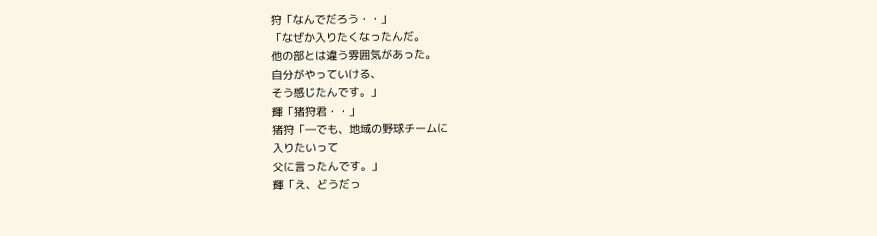狩「なんでだろう・・」
「なぜか入りたくなったんだ。
他の部とは違う雰囲気があった。
自分がやっていける、
そう感じたんです。」
輝「猪狩君・・」
猪狩「―でも、地域の野球チームに
入りたいって
父に言ったんです。」
輝「え、どうだっ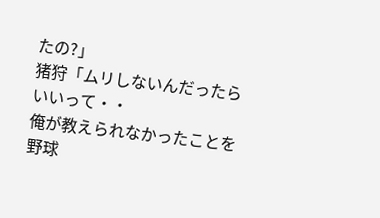たの?」
猪狩「ムリしないんだったらいいって・・
俺が教えられなかったことを
野球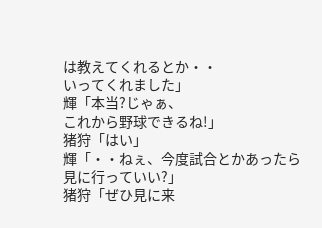は教えてくれるとか・・
いってくれました」
輝「本当?じゃぁ、
これから野球できるね!」
猪狩「はい」
輝「・・ねぇ、今度試合とかあったら
見に行っていい?」
猪狩「ぜひ見に来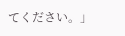てください。」